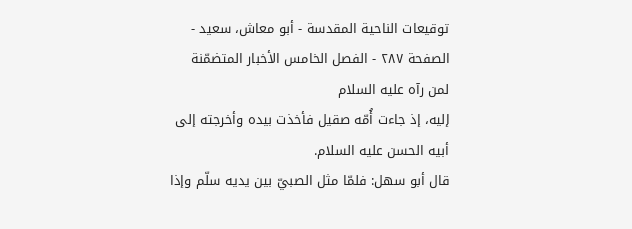توقيعات الناحية المقدسة - أبو معاش، سعيد - الصفحة ٢٨٧ - الفصل الخامس الأخبار المتضمّنة لمن رآه عليه السلام
إليه، إذ جاءت أُمّه صقيل فأخذت بيده وأخرجته إلى أبيه الحسن عليه السلام.
قال أبو سهل: فلمّا مثل الصبيّ بين يديه سلّم وإذا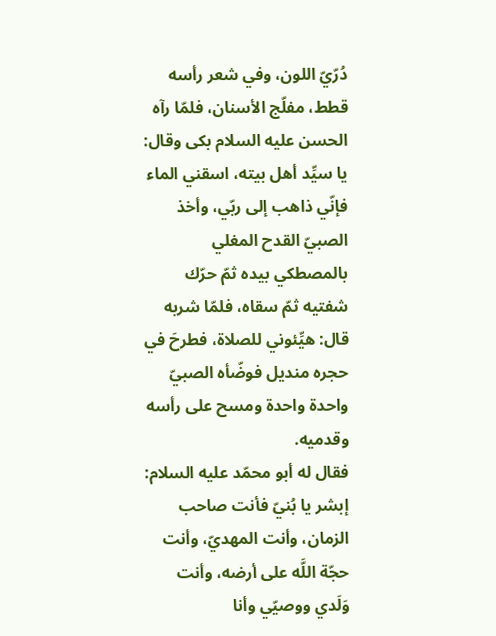دُرّيّ اللون، وفي شعر رأسه قطط، مفلّج الأسنان، فلمّا رآه الحسن عليه السلام بكى وقال: يا سيِّد أهل بيته، اسقني الماء فإنّي ذاهب إلى ربّي، وأخذ الصبيّ القدح المغلي بالمصطكي بيده ثمّ حرّك شفتيه ثمّ سقاه، فلمّا شربه قال: هيِّئوني للصلاة، فطرحَ في حجره منديل فوضّأه الصبيّ واحدة واحدة ومسح على رأسه وقدميه.
فقال له أبو محمّد عليه السلام: إبشر يا بُنيّ فأنت صاحب الزمان، وأنت المهديّ، وأنت حجّة اللَّه على أرضه، وأنت وَلَدي ووصيّي وأنا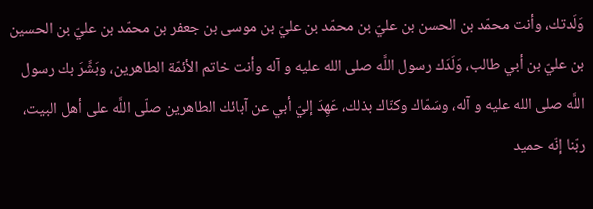وَلَدتك، وأنت محمّد بن الحسن بن عليّ بن محمّد بن عليّ بن موسى بن جعفر بن محمّد بن عليّ بن الحسين بن عليّ بن أبي طالب، وَلَدَك رسول اللَّه صلى الله عليه و آله وأنت خاتم الأئمّة الطاهرين، وبَشَّرَ بك رسول اللَّه صلى الله عليه و آله، وسَمّاك وكنّاك بذلك، عَهِدَ إليّ أبي عن آبائك الطاهرين صلّى اللَّه على أهل البيت، ربّنا إنّه حميد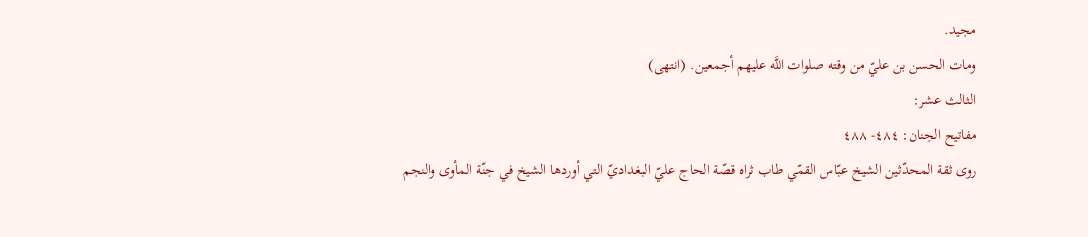مجيد.
ومات الحسن بن عليّ من وقته صلوات اللَّه عليهم أجمعين. (انتهى)
الثالث عشر:
مفاتيح الجنان: ٤٨٤- ٤٨٨
روى ثقة المحدّثين الشيخ عبّاس القمّي طاب ثراه قصّة الحاج عليّ البغداديّ التي أوردها الشيخ في جنّة المأوى والنجم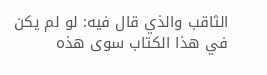الثاقب والذي قال فيه: لو لم يكن في هذا الكتاب سوى هذه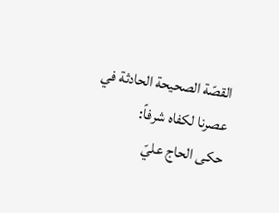القصّة الصحيحة الحادثة في عصرنا لكفاه شرفاً:
حكى الحاج عليّ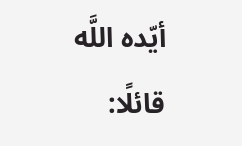أيّده اللَّه قائلًا: